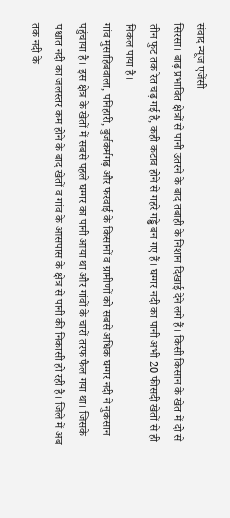संवाद न्यूज एजेंसी
सिरसा। बाढ़ प्रभावित क्षेत्रों से पानी उतरने के बाद तबाही के निशान दिखाई देने लगे हैं। किसी किसान के खेत में दो से तीन फुट तक रेत चढ़ गई है, कही कटाव होने से गहरे गड्ढे बन गए हैं। घग्गर नदी का पानी अभी 20 फीसदी खेतों से ही निकल पाया है।
गांव मुसाहिबवाला, पनिहारी, बुर्जकर्मगढ़ और फरवाई के किसानों व ग्रामीणों को सबसे अधिक घग्गर नदी ने नुकसान पहुंचाया है। इस क्षेत्र के खेतों में सबसे पहले घग्गर का पानी आया था और गांवों के चारों तरफ फैल गया था। जिसके पश्चात नदी का जलस्तर कम होने के बाद खेतों व गांव के आसपास के क्षेत्र से पानी की निकासी हो रही है। जिले में अब तक नदी के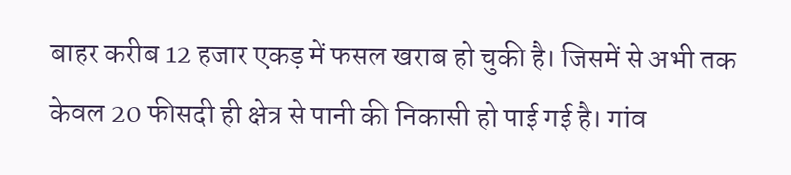बाहर करीब 12 हजार एकड़ में फसल खराब हो चुकी है। जिसमें से अभी तक केवल 20 फीसदी ही क्षेत्र से पानी की निकासी हो पाई गई है। गांव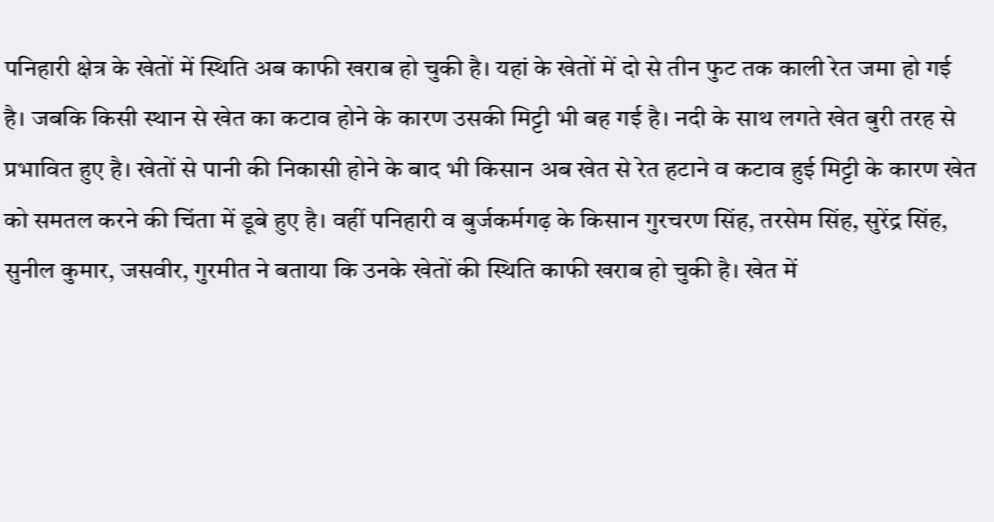पनिहारी क्षेत्र के खेतों में स्थिति अब काफी खराब हो चुकी है। यहां के खेतों में दो से तीन फुट तक काली रेत जमा हो गई है। जबकि किसी स्थान से खेत का कटाव होने के कारण उसकी मिट्टी भी बह गई है। नदी के साथ लगते खेत बुरी तरह से प्रभावित हुए है। खेतों से पानी की निकासी होने के बाद भी किसान अब खेत से रेत हटाने व कटाव हुई मिट्टी के कारण खेत को समतल करने की चिंता में डूबे हुए है। वहीं पनिहारी व बुर्जकर्मगढ़ के किसान गुरचरण सिंह, तरसेम सिंह, सुरेंद्र सिंह, सुनील कुमार, जसवीर, गुरमीत ने बताया कि उनके खेतों की स्थिति काफी खराब हो चुकी है। खेत में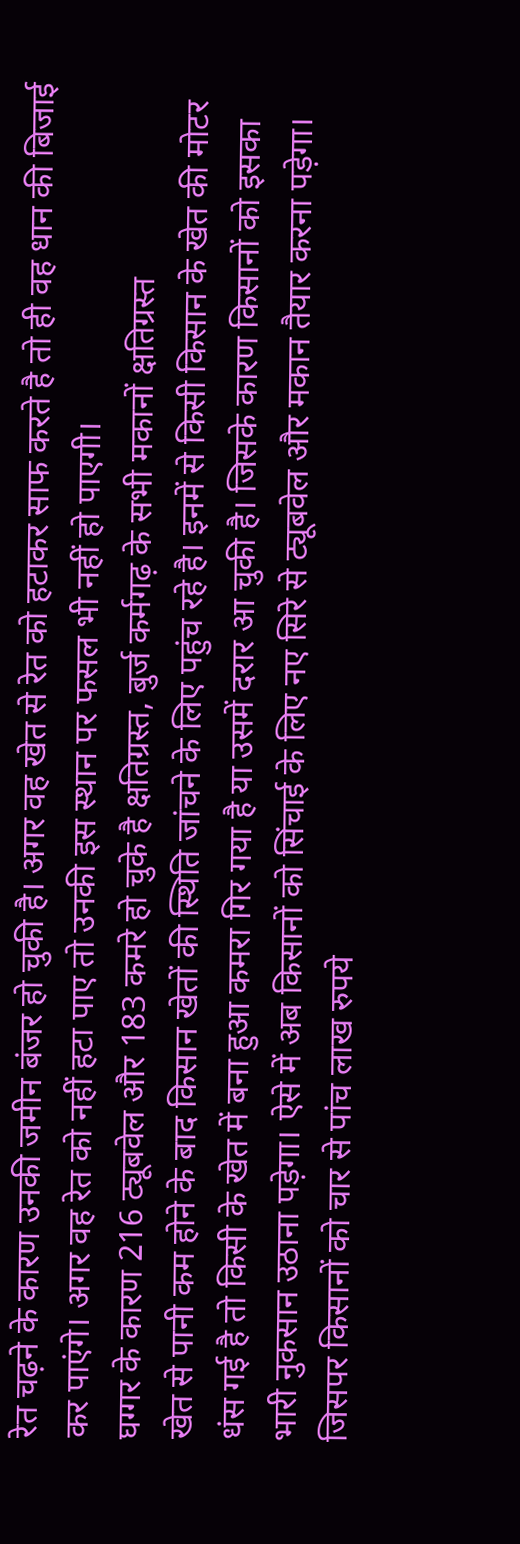रेत चढ़ने के कारण उनकी जमीन बंजर हो चुकी है। अगर वह खेत से रेत को हटाकर साफ करते है तो ही वह धान की बिजाई कर पाएंगे। अगर वह रेत को नहीं हटा पाए तो उनकी इस स्थान पर फसल भी नहीं हो पाएगी।
घग्गर के कारण 216 ट्यूबवेल और 183 कमरे हो चुके है क्षतिग्रस्त, बुर्ज कर्मगढ़ के सभी मकानों क्षतिग्रस्त
खेत से पानी कम होने के बाद किसान खेतों की स्थिति जांचने के लिए पहुंच रहे है। इनमें से किसी किसान के खेत की मोटर धंस गई है तो किसी के खेत में बना हुआ कमरा गिर गया है या उसमें दरार आ चुकी है। जिसके कारण किसानों को इसका भारी नुकसान उठाना पड़ेगा। ऐसे में अब किसानों को सिंचाई के लिए नए सिरे से ट्यूबवेल और मकान तैयार करना पड़ेगा। जिसपर किसानों को चार से पांच लाख रुपये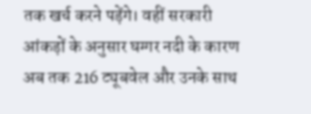तक खर्च करने पड़ेंगे। वहीं सरकारी आंकड़ों के अनुसार घग्गर नदी के कारण अब तक 216 ट्यूबवेल और उनके साथ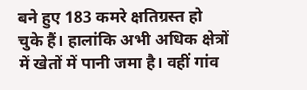बने हुए 183 कमरे क्षतिग्रस्त हो चुके हैं। हालांकि अभी अधिक क्षेत्रों में खेतों में पानी जमा है। वहीं गांव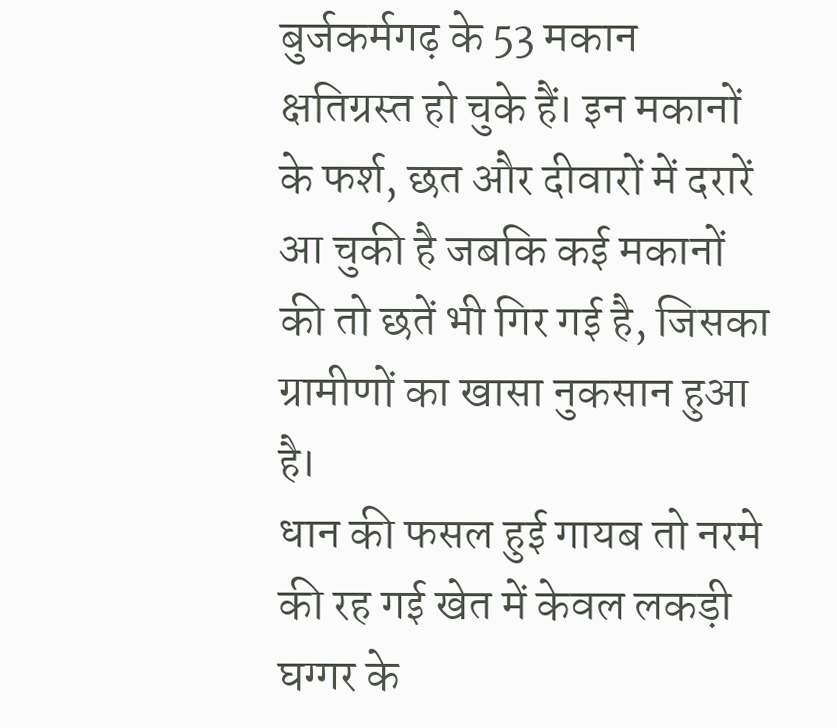बुर्जकर्मगढ़ के 53 मकान क्षतिग्रस्त हो चुके हैं। इन मकानों के फर्श, छत और दीवारों में दरारें आ चुकी है जबकि कई मकानों की तो छतें भी गिर गई है, जिसका ग्रामीणों का खासा नुकसान हुआ है।
धान की फसल हुई गायब तो नरमे की रह गई खेत में केवल लकड़ी
घग्गर के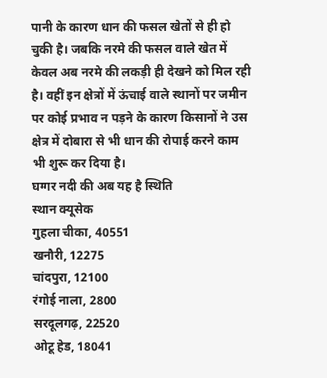पानी के कारण धान की फसल खेतों से ही हो चुकी है। जबकि नरमे की फसल वाले खेत में केवल अब नरमे की लकड़ी ही देखने को मिल रही है। वहीं इन क्षेत्रों में ऊंचाई वाले स्थानों पर जमीन पर कोई प्रभाव न पड़ने के कारण किसानों ने उस क्षेत्र में दोबारा से भी धान की रोपाई करने काम भी शुरू कर दिया है।
घग्गर नदी की अब यह है स्थिति
स्थान क्यूसेक
गुहला चीका, 40551
खनौरी, 12275
चांदपुरा, 12100
रंगोई नाला, 2800
सरदूलगढ़, 22520
ओटू हेड, 18041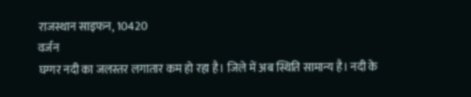राजस्थान साइफन, 10420
वर्जन
घग्गर नदी का जलस्तर लगातार कम हो रहा है। जिले में अब स्थिति सामान्य है। नदी के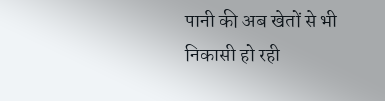पानी की अब खेतों से भी निकासी हो रही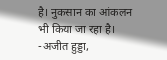है। नुकसान का आंकलन भी किया जा रहा है।
-अजीत हुड्डा,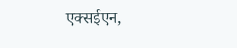एक्सईएन,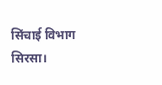सिंचाई विभाग सिरसा।